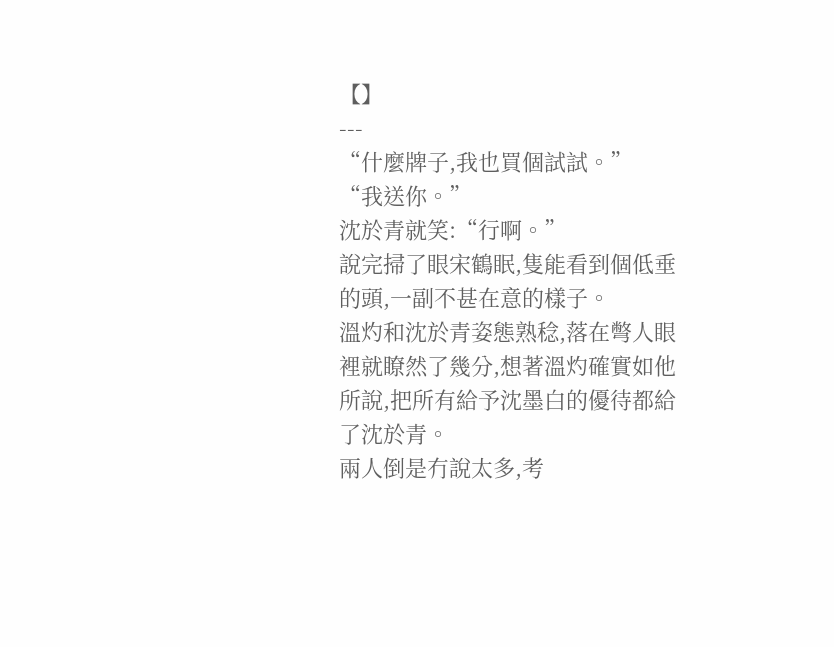【】
---
“什麼牌子,我也買個試試。”
“我送你。”
沈於青就笑:“行啊。”
說完掃了眼宋鶴眠,隻能看到個低垂的頭,一副不甚在意的樣子。
溫灼和沈於青姿態熟稔,落在彆人眼裡就瞭然了幾分,想著溫灼確實如他所說,把所有給予沈墨白的優待都給了沈於青。
兩人倒是冇說太多,考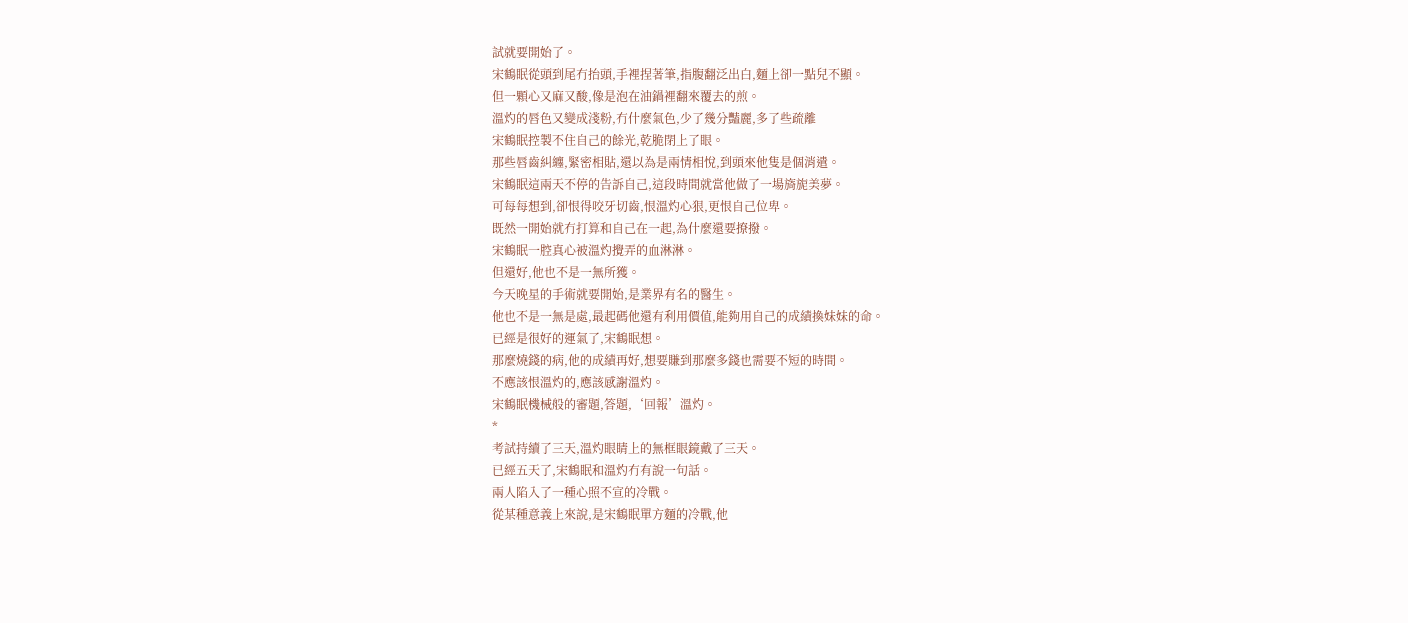試就要開始了。
宋鶴眠從頭到尾冇抬頭,手裡捏著筆,指腹翻泛出白,麵上卻一點兒不顯。
但一顆心又麻又酸,像是泡在油鍋裡翻來覆去的煎。
溫灼的唇色又變成淺粉,冇什麼氣色,少了幾分豔麗,多了些疏離
宋鶴眠控製不住自己的餘光,乾脆閉上了眼。
那些唇齒糾纏,緊密相貼,還以為是兩情相悅,到頭來他隻是個消遣。
宋鶴眠這兩天不停的告訴自己,這段時間就當他做了一場旖旎美夢。
可每每想到,卻恨得咬牙切齒,恨溫灼心狠,更恨自己位卑。
既然一開始就冇打算和自己在一起,為什麼還要撩撥。
宋鶴眠一腔真心被溫灼攪弄的血淋淋。
但還好,他也不是一無所獲。
今天晚星的手術就要開始,是業界有名的醫生。
他也不是一無是處,最起碼他還有利用價值,能夠用自己的成績換妹妹的命。
已經是很好的運氣了,宋鶴眠想。
那麼燒錢的病,他的成績再好,想要賺到那麼多錢也需要不短的時間。
不應該恨溫灼的,應該感謝溫灼。
宋鶴眠機械般的審題,答題,‘回報’溫灼。
*
考試持續了三天,溫灼眼睛上的無框眼鏡戴了三天。
已經五天了,宋鶴眠和溫灼冇有說一句話。
兩人陷入了一種心照不宣的冷戰。
從某種意義上來說,是宋鶴眠單方麵的冷戰,他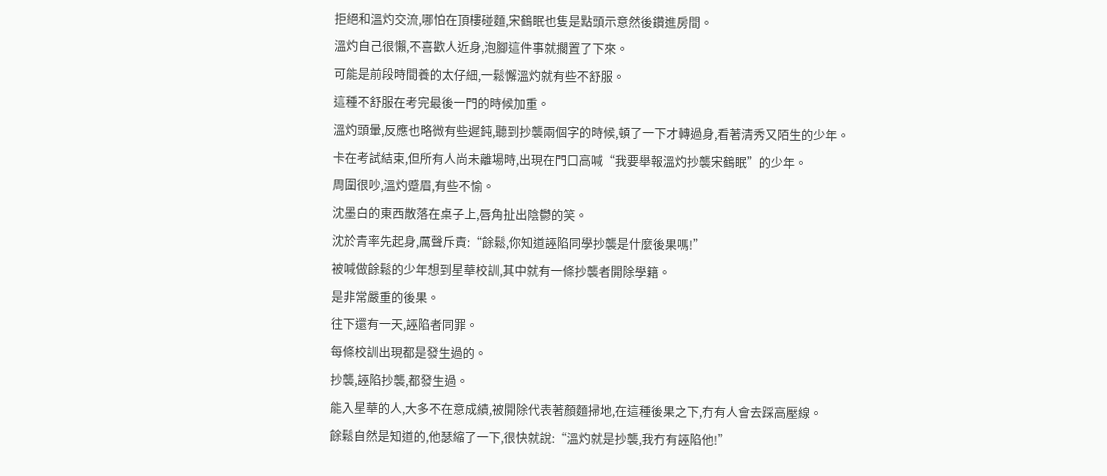拒絕和溫灼交流,哪怕在頂樓碰麵,宋鶴眠也隻是點頭示意然後鑽進房間。
溫灼自己很懶,不喜歡人近身,泡腳這件事就擱置了下來。
可能是前段時間養的太仔細,一鬆懈溫灼就有些不舒服。
這種不舒服在考完最後一門的時候加重。
溫灼頭暈,反應也略微有些遲鈍,聽到抄襲兩個字的時候,頓了一下才轉過身,看著清秀又陌生的少年。
卡在考試結束,但所有人尚未離場時,出現在門口高喊“我要舉報溫灼抄襲宋鶴眠”的少年。
周圍很吵,溫灼蹙眉,有些不愉。
沈墨白的東西散落在桌子上,唇角扯出陰鬱的笑。
沈於青率先起身,厲聲斥責:“餘鬆,你知道誣陷同學抄襲是什麼後果嗎!”
被喊做餘鬆的少年想到星華校訓,其中就有一條抄襲者開除學籍。
是非常嚴重的後果。
往下還有一天,誣陷者同罪。
每條校訓出現都是發生過的。
抄襲,誣陷抄襲,都發生過。
能入星華的人,大多不在意成績,被開除代表著顏麵掃地,在這種後果之下,冇有人會去踩高壓線。
餘鬆自然是知道的,他瑟縮了一下,很快就說:“溫灼就是抄襲,我冇有誣陷他!”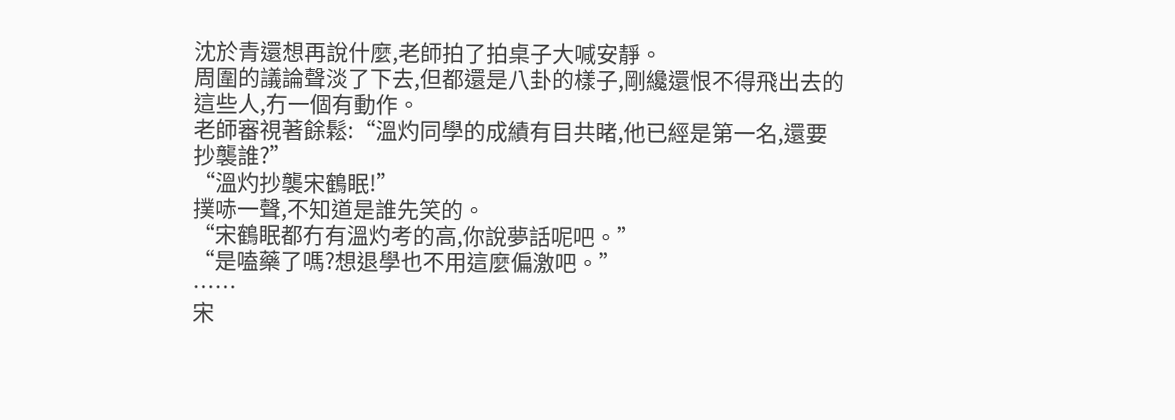沈於青還想再說什麼,老師拍了拍桌子大喊安靜。
周圍的議論聲淡了下去,但都還是八卦的樣子,剛纔還恨不得飛出去的這些人,冇一個有動作。
老師審視著餘鬆:“溫灼同學的成績有目共睹,他已經是第一名,還要抄襲誰?”
“溫灼抄襲宋鶴眠!”
撲哧一聲,不知道是誰先笑的。
“宋鶴眠都冇有溫灼考的高,你說夢話呢吧。”
“是嗑藥了嗎?想退學也不用這麼偏激吧。”
……
宋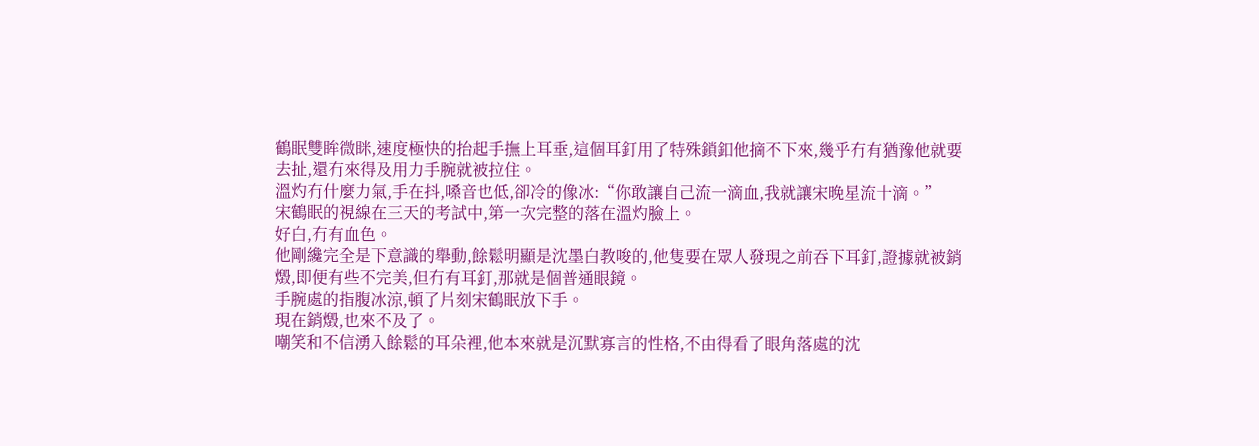鶴眠雙眸微眯,速度極快的抬起手撫上耳垂,這個耳釘用了特殊鎖釦他摘不下來,幾乎冇有猶豫他就要去扯,還冇來得及用力手腕就被拉住。
溫灼冇什麼力氣,手在抖,嗓音也低,卻冷的像冰:“你敢讓自己流一滴血,我就讓宋晚星流十滴。”
宋鶴眠的視線在三天的考試中,第一次完整的落在溫灼臉上。
好白,冇有血色。
他剛纔完全是下意識的舉動,餘鬆明顯是沈墨白教唆的,他隻要在眾人發現之前吞下耳釘,證據就被銷燬,即便有些不完美,但冇有耳釘,那就是個普通眼鏡。
手腕處的指腹冰涼,頓了片刻宋鶴眠放下手。
現在銷燬,也來不及了。
嘲笑和不信湧入餘鬆的耳朵裡,他本來就是沉默寡言的性格,不由得看了眼角落處的沈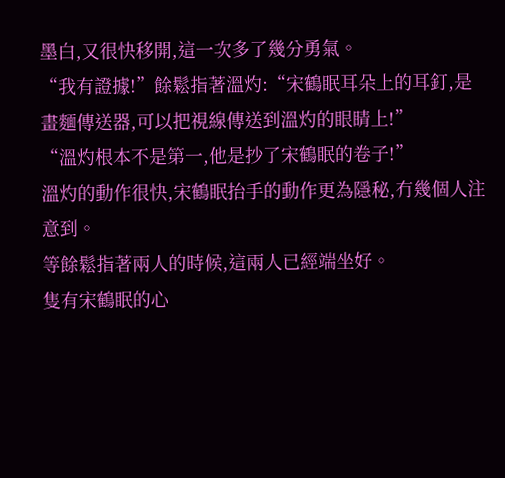墨白,又很快移開,這一次多了幾分勇氣。
“我有證據!”餘鬆指著溫灼:“宋鶴眠耳朵上的耳釘,是畫麵傳送器,可以把視線傳送到溫灼的眼睛上!”
“溫灼根本不是第一,他是抄了宋鶴眠的卷子!”
溫灼的動作很快,宋鶴眠抬手的動作更為隱秘,冇幾個人注意到。
等餘鬆指著兩人的時候,這兩人已經端坐好。
隻有宋鶴眠的心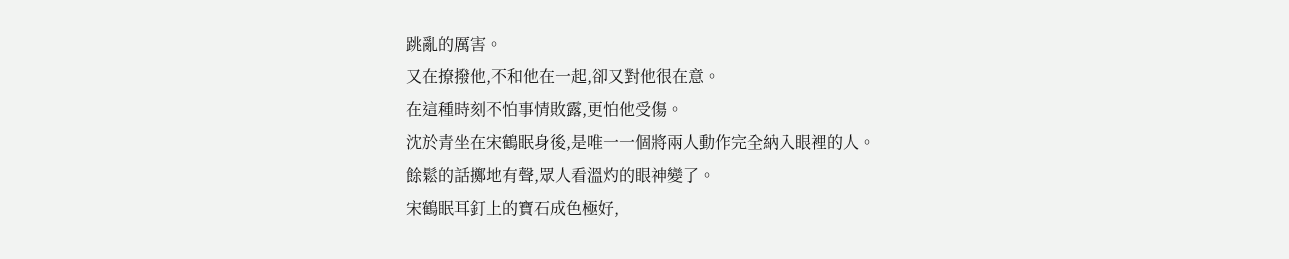跳亂的厲害。
又在撩撥他,不和他在一起,卻又對他很在意。
在這種時刻不怕事情敗露,更怕他受傷。
沈於青坐在宋鶴眠身後,是唯一一個將兩人動作完全納入眼裡的人。
餘鬆的話擲地有聲,眾人看溫灼的眼神變了。
宋鶴眠耳釘上的寶石成色極好,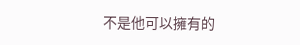不是他可以擁有的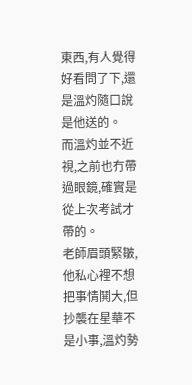東西,有人覺得好看問了下,還是溫灼隨口說是他送的。
而溫灼並不近視,之前也冇帶過眼鏡,確實是從上次考試才帶的。
老師眉頭緊皺,他私心裡不想把事情鬨大,但抄襲在星華不是小事,溫灼勢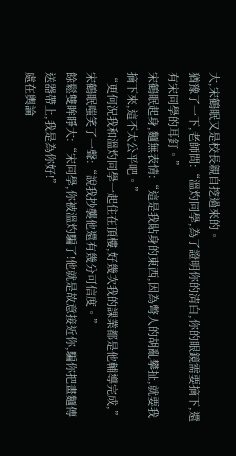大,宋鶴眠又是校長親自挖過來的。
猶豫了一下,老師問:“溫灼同學,為了證明你的清白,你的眼鏡需要摘下,還有宋同學的耳釘。”
宋鶴眠起身,麵無表情:“這是我貼身的東西,因為彆人的胡亂攀扯,就要我摘下來,這不太公平吧。”
“更何況我和溫灼同學一起住在頂樓,好幾次我的課業都是他輔導完成,”宋鶴眠嗤笑了一聲:“說我抄襲他還有幾分可信度。”
餘鬆雙眸睜大:“宋同學,你被溫灼騙了!他就是故意接近你,騙你把畫麵傳送器帶上,我是為你好!”
處在輿論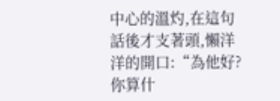中心的溫灼,在這句話後才支著頭,懶洋洋的開口:“為他好?你算什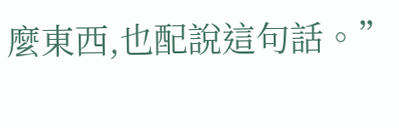麼東西,也配說這句話。”